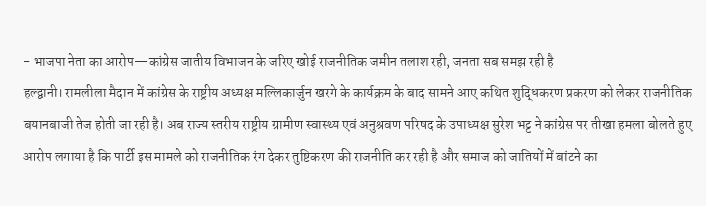- भाजपा नेता का आरोप—कांग्रेस जातीय विभाजन के जरिए खोई राजनीतिक जमीन तलाश रही, जनता सब समझ रही है
हल्द्वानी। रामलीला मैदान में कांग्रेस के राष्ट्रीय अध्यक्ष मल्लिकार्जुन खरगे के कार्यक्रम के बाद सामने आए कथित शुद्धिकरण प्रकरण को लेकर राजनीतिक बयानबाजी तेज होती जा रही है। अब राज्य स्तरीय राष्ट्रीय ग्रामीण स्वास्थ्य एवं अनुश्रवण परिषद के उपाध्यक्ष सुरेश भट्ट ने कांग्रेस पर तीखा हमला बोलते हुए आरोप लगाया है कि पार्टी इस मामले को राजनीतिक रंग देकर तुष्टिकरण की राजनीति कर रही है और समाज को जातियों में बांटने का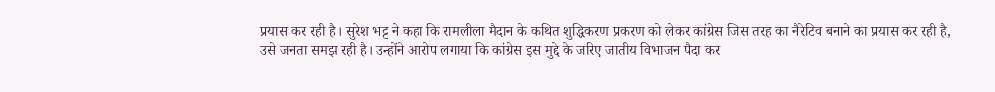प्रयास कर रही है। सुरेश भट्ट ने कहा कि रामलीला मैदान के कथित शुद्धिकरण प्रकरण को लेकर कांग्रेस जिस तरह का नैरेटिव बनाने का प्रयास कर रही है, उसे जनता समझ रही है। उन्होंने आरोप लगाया कि कांग्रेस इस मुद्दे के जरिए जातीय विभाजन पैदा कर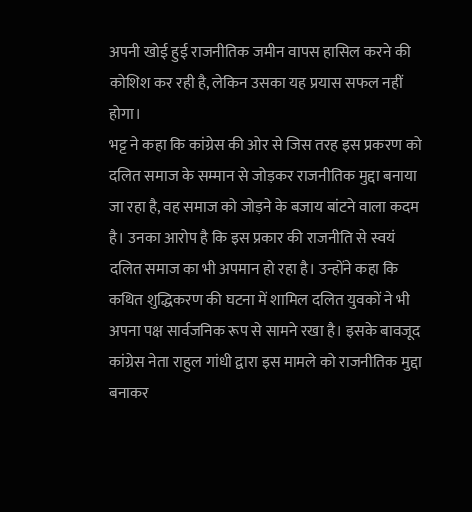अपनी खोई हुई राजनीतिक जमीन वापस हासिल करने की कोशिश कर रही है, लेकिन उसका यह प्रयास सफल नहीं होगा।
भट्ट ने कहा कि कांग्रेस की ओर से जिस तरह इस प्रकरण को दलित समाज के सम्मान से जोड़कर राजनीतिक मुद्दा बनाया जा रहा है, वह समाज को जोड़ने के बजाय बांटने वाला कदम है। उनका आरोप है कि इस प्रकार की राजनीति से स्वयं दलित समाज का भी अपमान हो रहा है। उन्होंने कहा कि कथित शुद्धिकरण की घटना में शामिल दलित युवकों ने भी अपना पक्ष सार्वजनिक रूप से सामने रखा है। इसके बावजूद कांग्रेस नेता राहुल गांधी द्वारा इस मामले को राजनीतिक मुद्दा बनाकर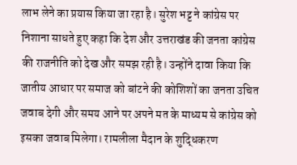लाभ लेने का प्रयास किया जा रहा है। सुरेश भट्ट ने कांग्रेस पर निशाना साधते हुए कहा कि देश और उत्तराखंड की जनता कांग्रेस की राजनीति को देख और समझ रही है। उन्होंने दावा किया कि जातीय आधार पर समाज को बांटने की कोशिशों का जनता उचित जवाब देगी और समय आने पर अपने मत के माध्यम से कांग्रेस को इसका जवाब मिलेगा। रामलीला मैदान के शुद्धिकरण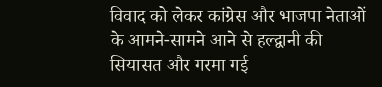विवाद को लेकर कांग्रेस और भाजपा नेताओं के आमने-सामने आने से हल्द्वानी की सियासत और गरमा गई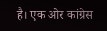है। एक ओर कांग्रेस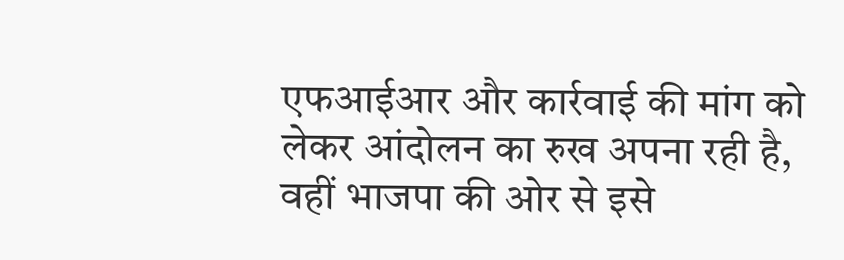एफआईआर और कार्रवाई की मांग को लेकर आंदोलन का रुख अपना रही है, वहीं भाजपा की ओर से इसे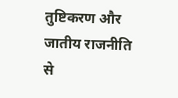तुष्टिकरण और जातीय राजनीति से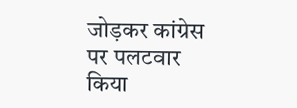जोड़कर कांग्रेस पर पलटवार किया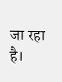जा रहा है।